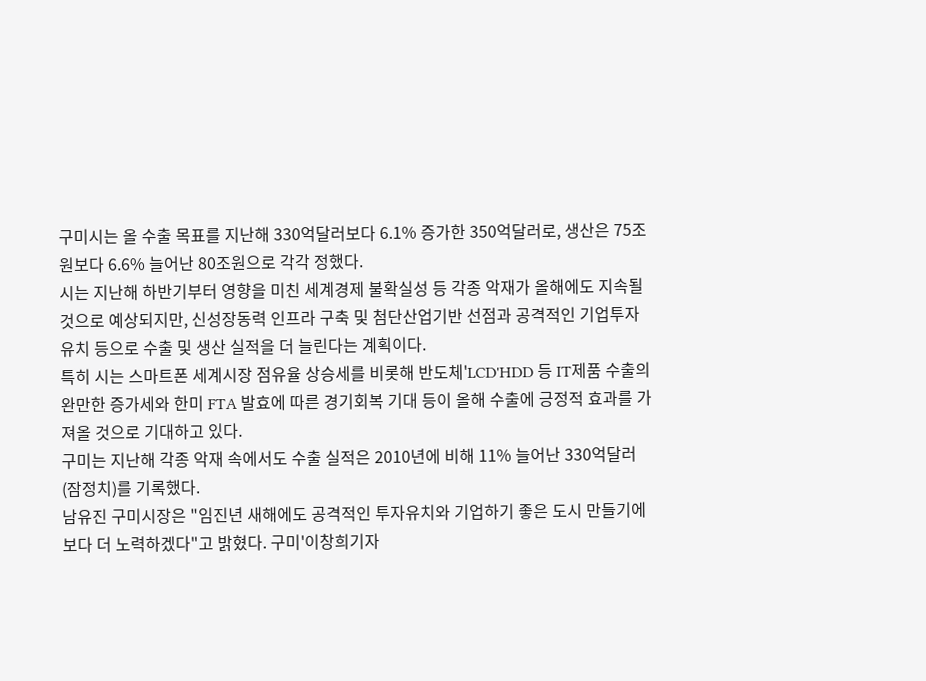구미시는 올 수출 목표를 지난해 330억달러보다 6.1% 증가한 350억달러로, 생산은 75조원보다 6.6% 늘어난 80조원으로 각각 정했다.
시는 지난해 하반기부터 영향을 미친 세계경제 불확실성 등 각종 악재가 올해에도 지속될 것으로 예상되지만, 신성장동력 인프라 구축 및 첨단산업기반 선점과 공격적인 기업투자유치 등으로 수출 및 생산 실적을 더 늘린다는 계획이다.
특히 시는 스마트폰 세계시장 점유율 상승세를 비롯해 반도체'LCD'HDD 등 IT제품 수출의 완만한 증가세와 한미 FTA 발효에 따른 경기회복 기대 등이 올해 수출에 긍정적 효과를 가져올 것으로 기대하고 있다.
구미는 지난해 각종 악재 속에서도 수출 실적은 2010년에 비해 11% 늘어난 330억달러(잠정치)를 기록했다.
남유진 구미시장은 "임진년 새해에도 공격적인 투자유치와 기업하기 좋은 도시 만들기에 보다 더 노력하겠다"고 밝혔다. 구미'이창희기자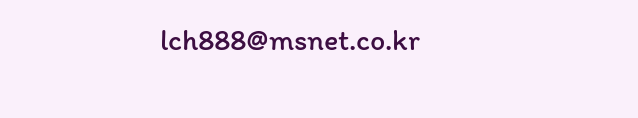lch888@msnet.co.kr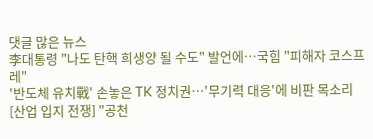댓글 많은 뉴스
李대통령 "나도 탄핵 희생양 될 수도" 발언에…국힘 "피해자 코스프레"
'반도체 유치戰' 손놓은 TK 정치권…'무기력 대응'에 비판 목소리
[산업 입지 전쟁] "공천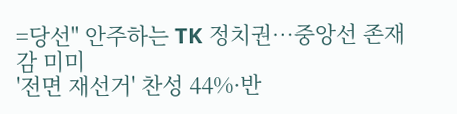=당선" 안주하는 TK 정치권…중앙선 존재감 미미
'전면 재선거' 찬성 44%·반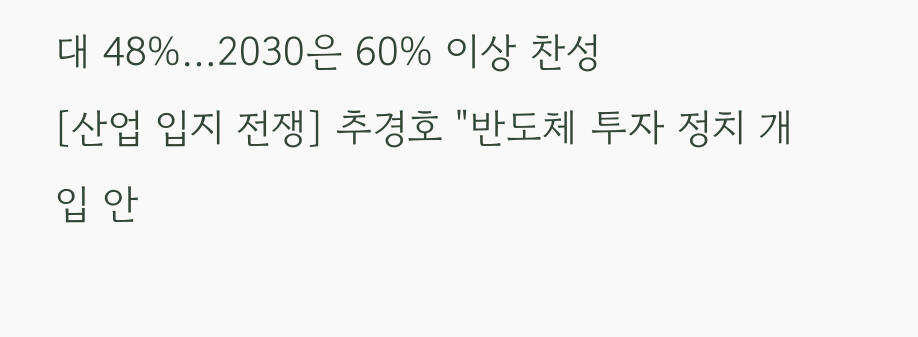대 48%…2030은 60% 이상 찬성
[산업 입지 전쟁] 추경호 "반도체 투자 정치 개입 안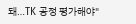돼…TK 공정 평가해야"